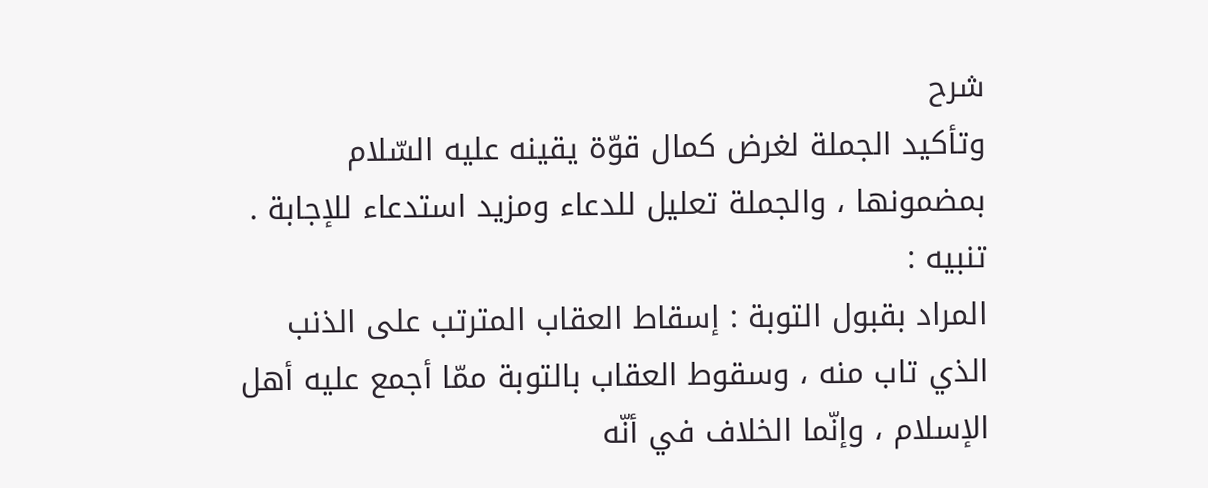شرح
وتأكيد الجملة لغرض كمال قوّة يقينه عليه السّلام بمضمونها ، والجملة تعليل للدعاء ومزيد استدعاء للإجابة .
تنبيه :
المراد بقبول التوبة : إسقاط العقاب المترتب على الذنب الذي تاب منه ، وسقوط العقاب بالتوبة ممّا أجمع عليه أهل الإسلام ، وإنّما الخلاف في أنّه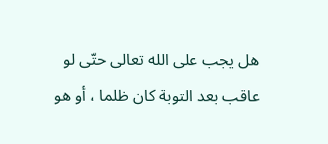هل يجب على الله تعالى حتّى لو عاقب بعد التوبة كان ظلما ، أو هو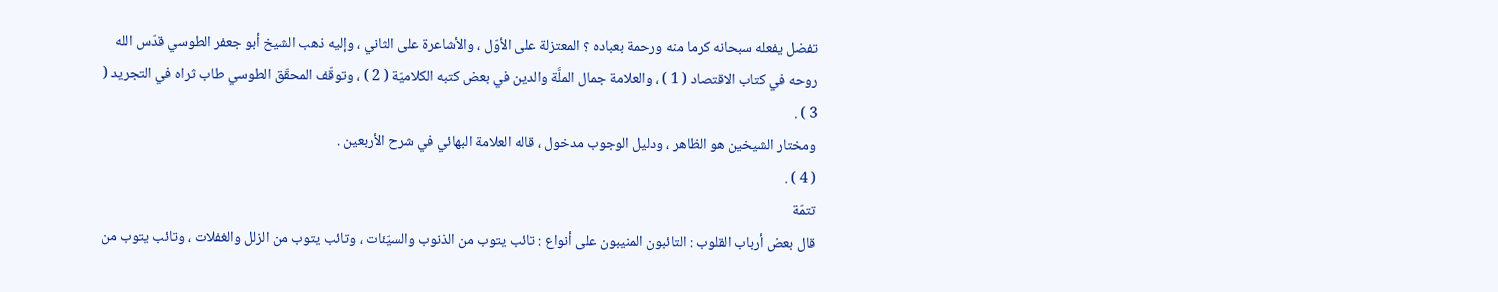تفضل يفعله سبحانه كرما منه ورحمة بعباده ؟ المعتزلة على الأوّل ، والأشاعرة على الثاني ، وإليه ذهب الشيخ أبو جعفر الطوسي قدّس الله روحه في كتاب الاقتصاد ( 1 ) ، والعلامة جمال الملَّة والدين في بعض كتبه الكلاميّة ( 2 ) ، وتوقّف المحقّق الطوسي طاب ثراه في التجريد ( 3 ) .
ومختار الشيخين هو الظاهر ، ودليل الوجوب مدخول ، قاله العلامة البهائي في شرح الأربعين .
( 4 ) .
تتمّة
قال بعض أرباب القلوب : التائبون المنيبون على أنواع : تائب يتوب من الذنوب والسيّئات ، وتائب يتوب من الزلل والغفلات ، وتائب يتوب من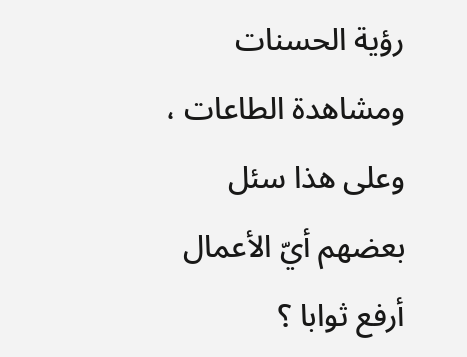رؤية الحسنات ومشاهدة الطاعات ، وعلى هذا سئل بعضهم أيّ الأعمال أرفع ثوابا ؟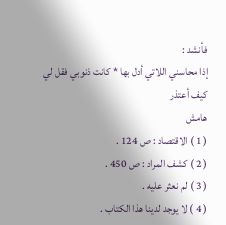فأنشد :
إذا محاسني اللاتي أدل بها * كانت ذنوبي فقل لي كيف أعتذر
هامش
( 1 ) الاقتصاد : ص 124 .
( 2 ) كشف المراد : ص 450 .
( 3 ) لم نعثر عليه .
( 4 ) لا يوجد لدينا هذا الكتاب .